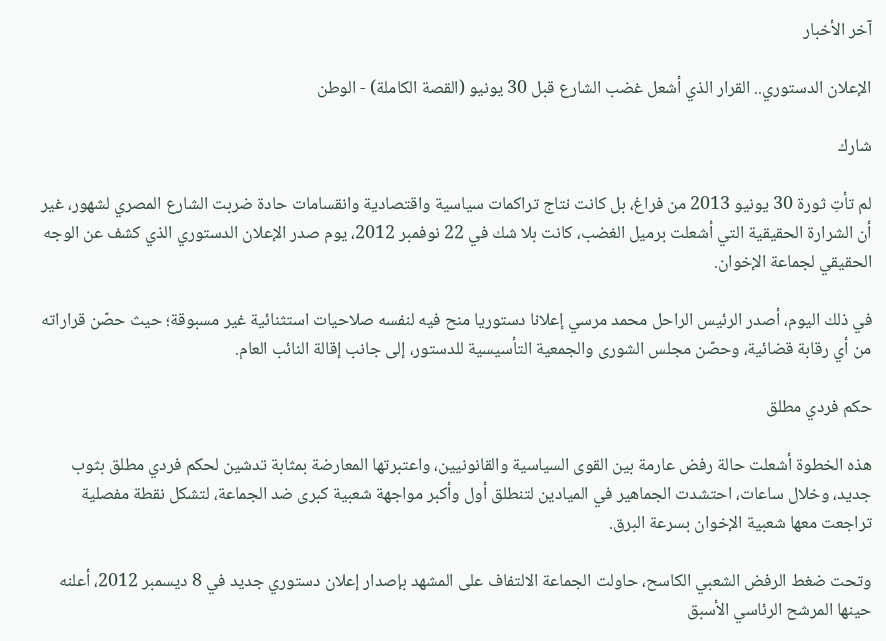آخر الأخبار

الإعلان الدستوري.. القرار الذي أشعل غضب الشارع قبل 30 يونيو (القصة الكاملة) - الوطن

شارك

لم تأتِ ثورة 30 يونيو 2013 من فراغ، بل كانت نتاج تراكمات سياسية واقتصادية وانقسامات حادة ضربت الشارع المصري لشهور، غير أن الشرارة الحقيقية التي أشعلت برميل الغضب، كانت بلا شك في 22 نوفمبر 2012، يوم صدر الإعلان الدستوري الذي كشف عن الوجه الحقيقي لجماعة الإخوان.

في ذلك اليوم، أصدر الرئيس الراحل محمد مرسي إعلانا دستوريا منح فيه لنفسه صلاحيات استثنائية غير مسبوقة؛ حيث حصّن قراراته من أي رقابة قضائية، وحصّن مجلس الشورى والجمعية التأسيسية للدستور، إلى جانب إقالة النائب العام.

حكم فردي مطلق

هذه الخطوة أشعلت حالة رفض عارمة بين القوى السياسية والقانونيين، واعتبرتها المعارضة بمثابة تدشين لحكم فردي مطلق بثوب جديد، وخلال ساعات، احتشدت الجماهير في الميادين لتنطلق أول وأكبر مواجهة شعبية كبرى ضد الجماعة، لتشكل نقطة مفصلية تراجعت معها شعبية الإخوان بسرعة البرق.

وتحت ضغط الرفض الشعبي الكاسح، حاولت الجماعة الالتفاف على المشهد بإصدار إعلان دستوري جديد في 8 ديسمبر 2012، أعلنه حينها المرشح الرئاسي الأسبق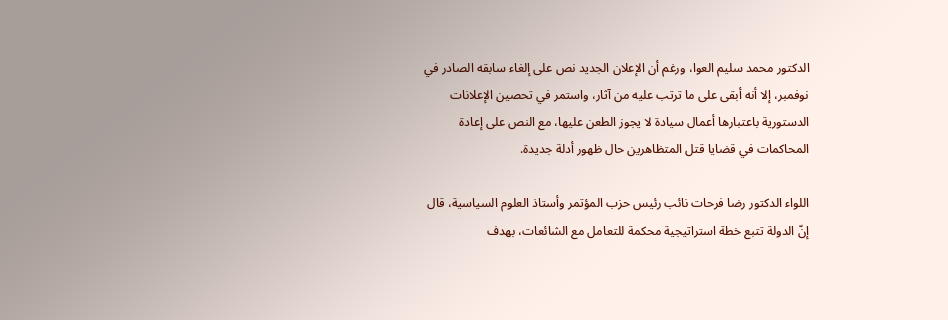الدكتور محمد سليم العوا، ورغم أن الإعلان الجديد نص على إلغاء سابقه الصادر في نوفمبر، إلا أنه أبقى على ما ترتب عليه من آثار، واستمر في تحصين الإعلانات الدستورية باعتبارها أعمال سيادة لا يجوز الطعن عليها، مع النص على إعادة المحاكمات في قضايا قتل المتظاهرين حال ظهور أدلة جديدة.

اللواء الدكتور رضا فرحات نائب رئيس حزب المؤتمر وأستاذ العلوم السياسية، قال إنّ الدولة تتبع خطة استراتيجية محكمة للتعامل مع الشائعات، بهدف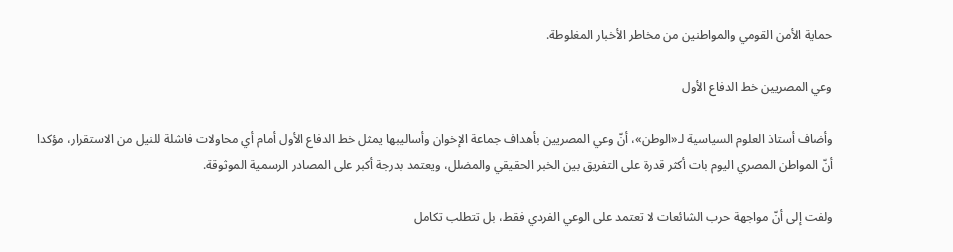حماية الأمن القومي والمواطنين من مخاطر الأخبار المغلوطة.

وعي المصريين خط الدفاع الأول

وأضاف أستاذ العلوم السياسية لـ«الوطن»، أنّ وعي المصريين بأهداف جماعة الإخوان وأساليبها يمثل خط الدفاع الأول أمام أي محاولات فاشلة للنيل من الاستقرار، مؤكدا أنّ المواطن المصري اليوم بات أكثر قدرة على التفريق بين الخبر الحقيقي والمضلل، ويعتمد بدرجة أكبر على المصادر الرسمية الموثوقة.

ولفت إلى أنّ مواجهة حرب الشائعات لا تعتمد على الوعي الفردي فقط، بل تتطلب تكامل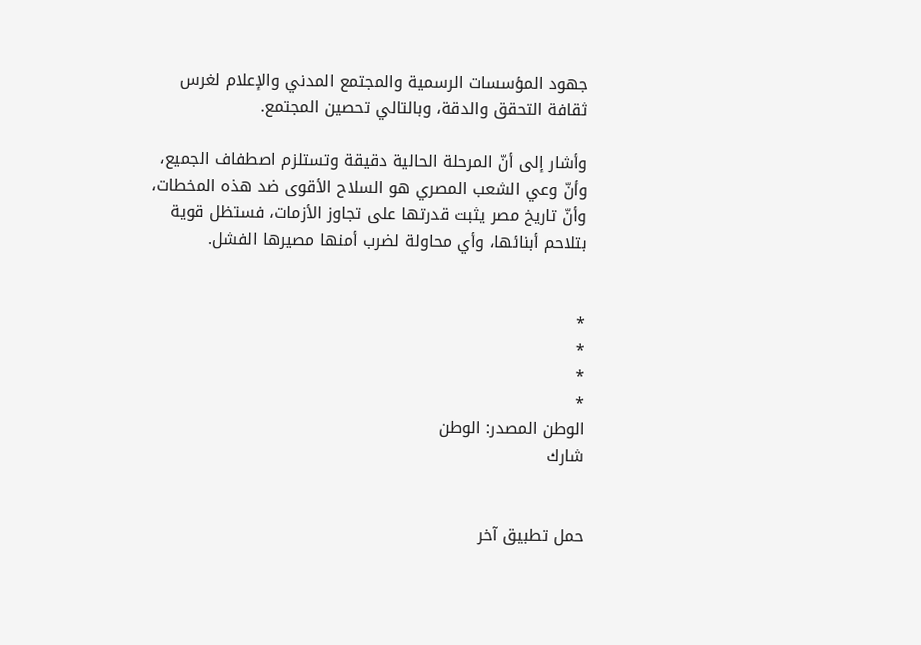جهود المؤسسات الرسمية والمجتمع المدني والإعلام لغرس ثقافة التحقق والدقة، وبالتالي تحصين المجتمع.

وأشار إلى أنّ المرحلة الحالية دقيقة وتستلزم اصطفاف الجميع، وأنّ وعي الشعب المصري هو السلاح الأقوى ضد هذه المخطات، وأنّ تاريخ مصر يثبت قدرتها على تجاوز الأزمات، فستظل قوية بتلاحم أبنائها، وأي محاولة لضرب أمنها مصيرها الفشل.


*
*
*
*
الوطن المصدر: الوطن
شارك


حمل تطبيق آخر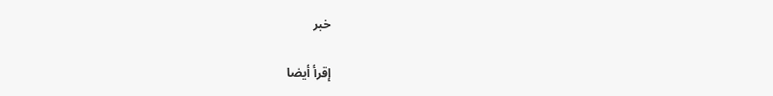خبر

إقرأ أيضا